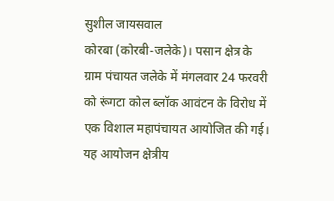सुशील जायसवाल
कोरबा (कोरबी-जलेके)। पसान क्षेत्र के ग्राम पंचायत जलेके में मंगलवार 24 फरवरी को रूंगटा कोल ब्लॉक आवंटन के विरोध में एक विशाल महापंचायत आयोजित की गई। यह आयोजन क्षेत्रीय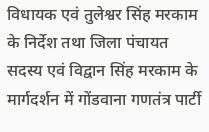विधायक एवं तुलेश्वर सिंह मरकाम के निर्देश तथा जिला पंचायत सदस्य एवं विद्वान सिंह मरकाम के मार्गदर्शन में गोंडवाना गणतंत्र पार्टी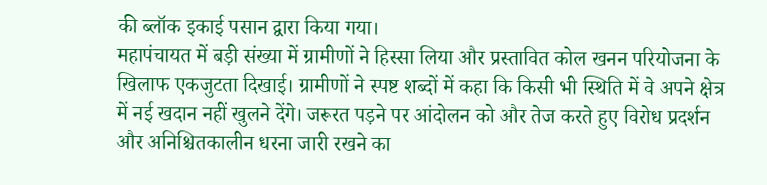की ब्लॉक इकाई पसान द्वारा किया गया।
महापंचायत में बड़ी संख्या में ग्रामीणों ने हिस्सा लिया और प्रस्तावित कोल खनन परियोजना के खिलाफ एकजुटता दिखाई। ग्रामीणों ने स्पष्ट शब्दों में कहा कि किसी भी स्थिति में वे अपने क्षेत्र में नई खदान नहीं खुलने देंगे। जरूरत पड़ने पर आंदोलन को और तेज करते हुए विरोध प्रदर्शन और अनिश्चितकालीन धरना जारी रखने का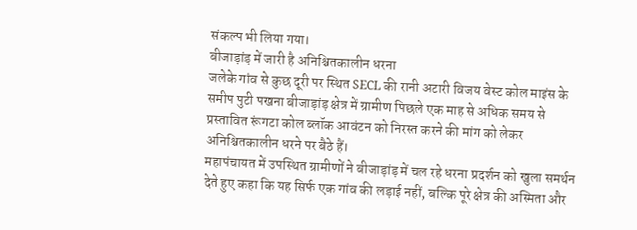संकल्प भी लिया गया।
बीजाड़ांड़ में जारी है अनिश्चितकालीन धरना
जलेके गांव से कुछ दूरी पर स्थित SECL की रानी अटारी विजय वेस्ट कोल माइंस के समीप पुटी पखना बीजाड़ांड़ क्षेत्र में ग्रामीण पिछले एक माह से अधिक समय से प्रस्तावित रूंगटा कोल ब्लॉक आवंटन को निरस्त करने की मांग को लेकर अनिश्चितकालीन धरने पर बैठे हैं।
महापंचायत में उपस्थित ग्रामीणों ने बीजाड़ांड़ में चल रहे धरना प्रदर्शन को खुला समर्थन देते हुए कहा कि यह सिर्फ एक गांव की लड़ाई नहीं, बल्कि पूरे क्षेत्र की अस्मिता और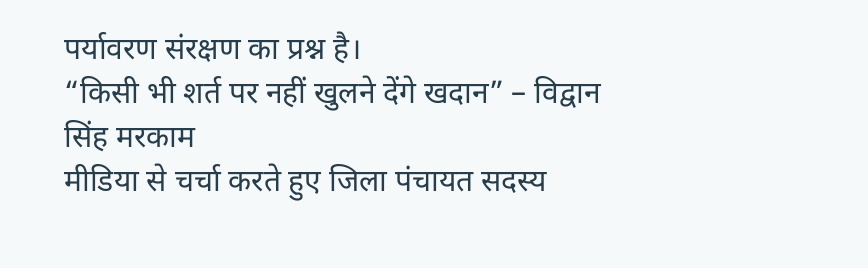पर्यावरण संरक्षण का प्रश्न है।
“किसी भी शर्त पर नहीं खुलने देंगे खदान” – विद्वान सिंह मरकाम
मीडिया से चर्चा करते हुए जिला पंचायत सदस्य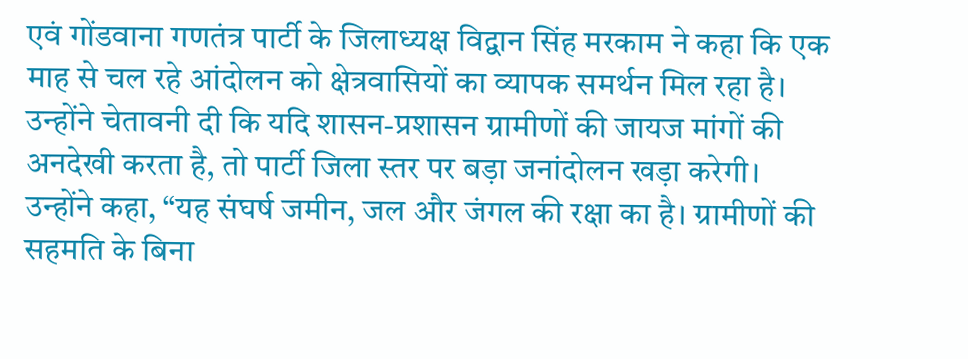एवं गोंडवाना गणतंत्र पार्टी के जिलाध्यक्ष विद्वान सिंह मरकाम ने कहा कि एक माह से चल रहे आंदोलन को क्षेत्रवासियों का व्यापक समर्थन मिल रहा है। उन्होंने चेतावनी दी कि यदि शासन-प्रशासन ग्रामीणों की जायज मांगों की अनदेखी करता है, तो पार्टी जिला स्तर पर बड़ा जनांदोलन खड़ा करेगी।
उन्होंने कहा, “यह संघर्ष जमीन, जल और जंगल की रक्षा का है। ग्रामीणों की सहमति के बिना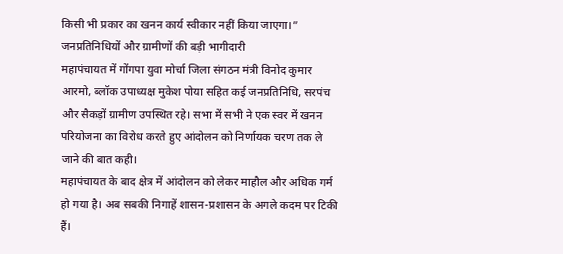किसी भी प्रकार का खनन कार्य स्वीकार नहीं किया जाएगा।”
जनप्रतिनिधियों और ग्रामीणों की बड़ी भागीदारी
महापंचायत में गोंगपा युवा मोर्चा जिला संगठन मंत्री विनोद कुमार आरमो, ब्लॉक उपाध्यक्ष मुकेश पोया सहित कई जनप्रतिनिधि, सरपंच और सैकड़ों ग्रामीण उपस्थित रहे। सभा में सभी ने एक स्वर में खनन परियोजना का विरोध करते हुए आंदोलन को निर्णायक चरण तक ले जाने की बात कही।
महापंचायत के बाद क्षेत्र में आंदोलन को लेकर माहौल और अधिक गर्म हो गया है। अब सबकी निगाहें शासन-प्रशासन के अगले कदम पर टिकी हैं।